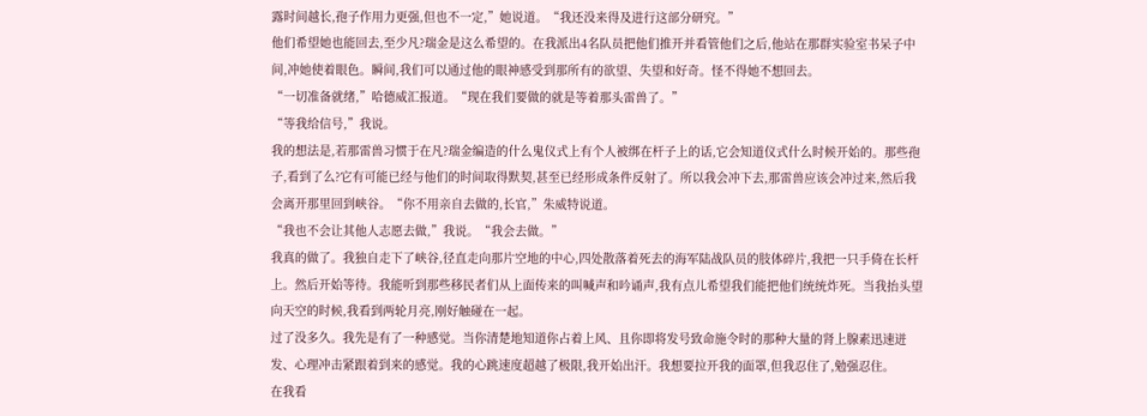露时间越长,孢子作用力更强,但也不一定,”她说道。“我还没来得及进行这部分研究。”
他们希望她也能回去,至少凡?瑞金是这么希望的。在我派出4名队员把他们推开并看管他们之后,他站在那群实验室书呆子中间,冲她使着眼色。瞬间,我们可以通过他的眼神感受到那所有的欲望、失望和好奇。怪不得她不想回去。
“一切准备就绪,”哈德威汇报道。“现在我们要做的就是等着那头雷兽了。”
“等我给信号,”我说。
我的想法是,若那雷兽习惯于在凡?瑞金编造的什么鬼仪式上有个人被绑在杆子上的话,它会知道仪式什么时候开始的。那些孢子,看到了么?它有可能已经与他们的时间取得默契,甚至已经形成条件反射了。所以我会冲下去,那雷兽应该会冲过来,然后我会离开那里回到峡谷。“你不用亲自去做的,长官,”朱威特说道。
“我也不会让其他人志愿去做,”我说。“我会去做。”
我真的做了。我独自走下了峡谷,径直走向那片空地的中心,四处散落着死去的海军陆战队员的肢体碎片,我把一只手倚在长杆上。然后开始等待。我能听到那些移民者们从上面传来的叫喊声和吟诵声,我有点儿希望我们能把他们统统炸死。当我抬头望向天空的时候,我看到两轮月亮,刚好触碰在一起。
过了没多久。我先是有了一种感觉。当你清楚地知道你占着上风、且你即将发号致命施令时的那种大量的肾上腺素迅速迸发、心理冲击紧跟着到来的感觉。我的心跳速度超越了极限,我开始出汗。我想要拉开我的面罩,但我忍住了,勉强忍住。
在我看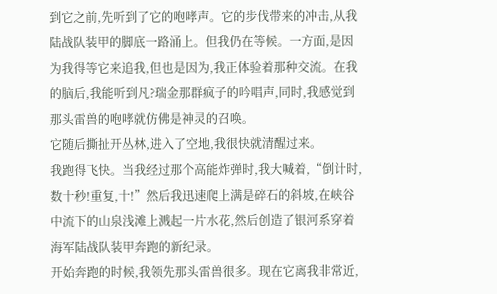到它之前,先听到了它的咆哮声。它的步伐带来的冲击,从我陆战队装甲的脚底一路涌上。但我仍在等候。一方面,是因为我得等它来追我,但也是因为,我正体验着那种交流。在我的脑后,我能听到凡?瑞金那群疯子的吟唱声,同时,我感觉到那头雷兽的咆哮就仿佛是神灵的召唤。
它随后撕扯开丛林,进入了空地,我很快就清醒过来。
我跑得飞快。当我经过那个高能炸弹时,我大喊着,“倒计时,数十秒!重复,十!”然后我迅速爬上满是碎石的斜坡,在峡谷中流下的山泉浅滩上溅起一片水花,然后创造了银河系穿着海军陆战队装甲奔跑的新纪录。
开始奔跑的时候,我领先那头雷兽很多。现在它离我非常近,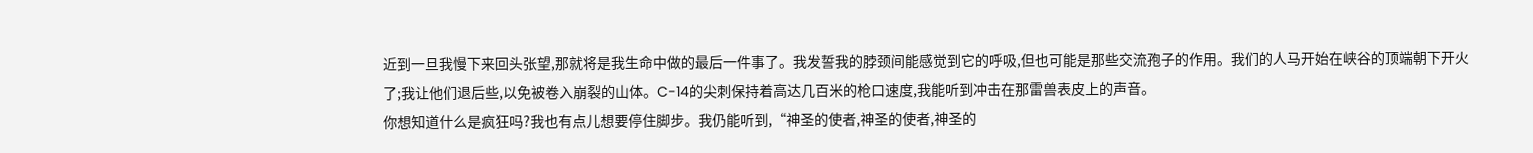近到一旦我慢下来回头张望,那就将是我生命中做的最后一件事了。我发誓我的脖颈间能感觉到它的呼吸,但也可能是那些交流孢子的作用。我们的人马开始在峡谷的顶端朝下开火了;我让他们退后些,以免被卷入崩裂的山体。C-14的尖刺保持着高达几百米的枪口速度,我能听到冲击在那雷兽表皮上的声音。
你想知道什么是疯狂吗?我也有点儿想要停住脚步。我仍能听到,“神圣的使者,神圣的使者,神圣的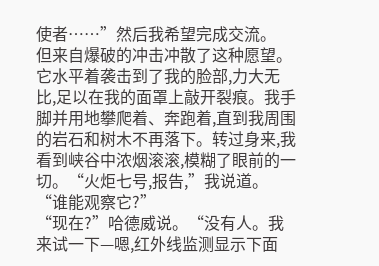使者……”然后我希望完成交流。
但来自爆破的冲击冲散了这种愿望。它水平着袭击到了我的脸部,力大无比,足以在我的面罩上敲开裂痕。我手脚并用地攀爬着、奔跑着,直到我周围的岩石和树木不再落下。转过身来,我看到峡谷中浓烟滚滚,模糊了眼前的一切。“火炬七号,报告,”我说道。“谁能观察它?”
“现在?”哈德威说。“没有人。我来试一下—嗯,红外线监测显示下面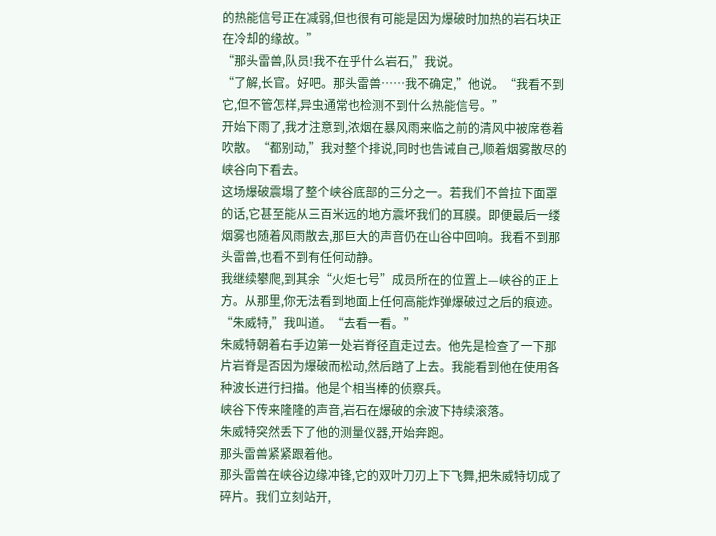的热能信号正在减弱,但也很有可能是因为爆破时加热的岩石块正在冷却的缘故。”
“那头雷兽,队员!我不在乎什么岩石,”我说。
“了解,长官。好吧。那头雷兽……我不确定,”他说。“我看不到它,但不管怎样,异虫通常也检测不到什么热能信号。”
开始下雨了,我才注意到,浓烟在暴风雨来临之前的清风中被席卷着吹散。“都别动,”我对整个排说,同时也告诫自己,顺着烟雾散尽的峡谷向下看去。
这场爆破震塌了整个峡谷底部的三分之一。若我们不曾拉下面罩的话,它甚至能从三百米远的地方震坏我们的耳膜。即便最后一缕烟雾也随着风雨散去,那巨大的声音仍在山谷中回响。我看不到那头雷兽,也看不到有任何动静。
我继续攀爬,到其余“火炬七号”成员所在的位置上—峡谷的正上方。从那里,你无法看到地面上任何高能炸弹爆破过之后的痕迹。“朱威特,”我叫道。“去看一看。”
朱威特朝着右手边第一处岩脊径直走过去。他先是检查了一下那片岩脊是否因为爆破而松动,然后踏了上去。我能看到他在使用各种波长进行扫描。他是个相当棒的侦察兵。
峡谷下传来隆隆的声音,岩石在爆破的余波下持续滚落。
朱威特突然丢下了他的测量仪器,开始奔跑。
那头雷兽紧紧跟着他。
那头雷兽在峡谷边缘冲锋,它的双叶刀刃上下飞舞,把朱威特切成了碎片。我们立刻站开,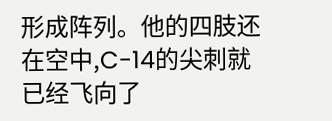形成阵列。他的四肢还在空中,C-14的尖刺就已经飞向了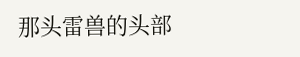那头雷兽的头部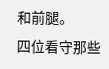和前腿。
四位看守那些